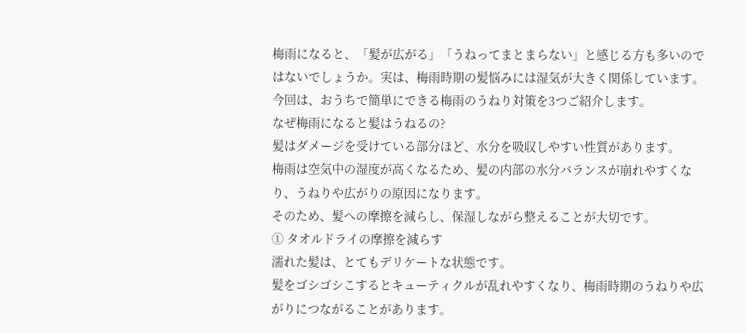梅雨になると、「髪が広がる」「うねってまとまらない」と感じる方も多いのではないでしょうか。実は、梅雨時期の髪悩みには湿気が大きく関係しています。
今回は、おうちで簡単にできる梅雨のうねり対策を3つご紹介します。
なぜ梅雨になると髪はうねるの?
髪はダメージを受けている部分ほど、水分を吸収しやすい性質があります。
梅雨は空気中の湿度が高くなるため、髪の内部の水分バランスが崩れやすくなり、うねりや広がりの原因になります。
そのため、髪への摩擦を減らし、保湿しながら整えることが大切です。
① タオルドライの摩擦を減らす
濡れた髪は、とてもデリケートな状態です。
髪をゴシゴシこするとキューティクルが乱れやすくなり、梅雨時期のうねりや広がりにつながることがあります。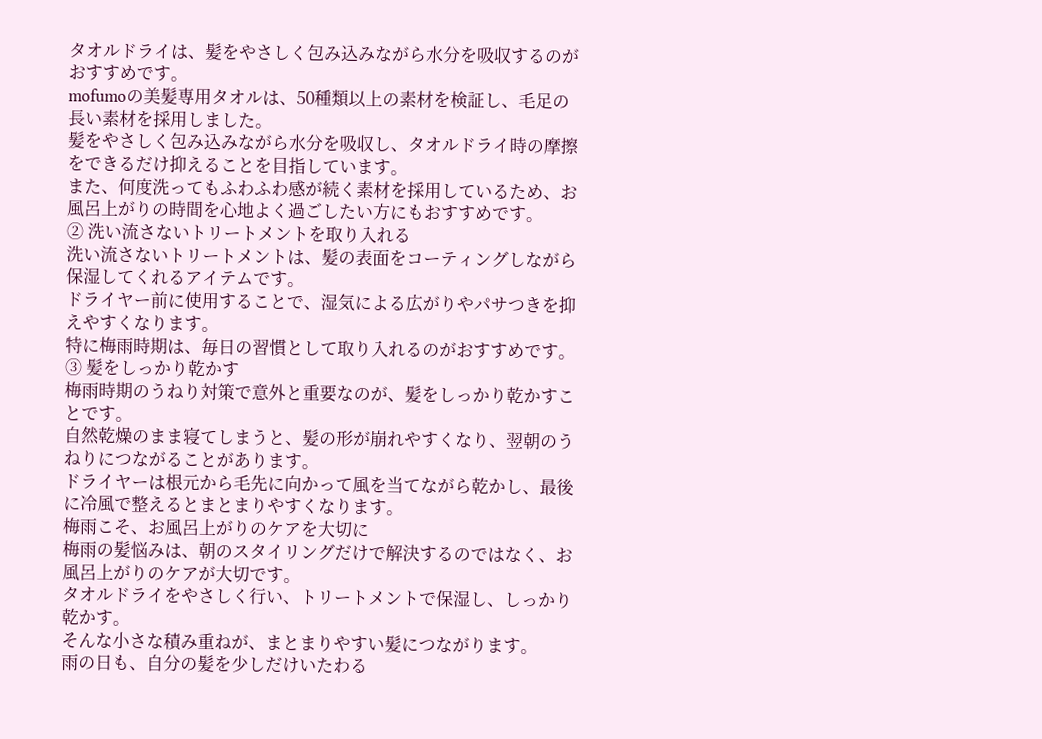タオルドライは、髪をやさしく包み込みながら水分を吸収するのがおすすめです。
mofumoの美髪専用タオルは、50種類以上の素材を検証し、毛足の長い素材を採用しました。
髪をやさしく包み込みながら水分を吸収し、タオルドライ時の摩擦をできるだけ抑えることを目指しています。
また、何度洗ってもふわふわ感が続く素材を採用しているため、お風呂上がりの時間を心地よく過ごしたい方にもおすすめです。
② 洗い流さないトリートメントを取り入れる
洗い流さないトリートメントは、髪の表面をコーティングしながら保湿してくれるアイテムです。
ドライヤー前に使用することで、湿気による広がりやパサつきを抑えやすくなります。
特に梅雨時期は、毎日の習慣として取り入れるのがおすすめです。
③ 髪をしっかり乾かす
梅雨時期のうねり対策で意外と重要なのが、髪をしっかり乾かすことです。
自然乾燥のまま寝てしまうと、髪の形が崩れやすくなり、翌朝のうねりにつながることがあります。
ドライヤーは根元から毛先に向かって風を当てながら乾かし、最後に冷風で整えるとまとまりやすくなります。
梅雨こそ、お風呂上がりのケアを大切に
梅雨の髪悩みは、朝のスタイリングだけで解決するのではなく、お風呂上がりのケアが大切です。
タオルドライをやさしく行い、トリートメントで保湿し、しっかり乾かす。
そんな小さな積み重ねが、まとまりやすい髪につながります。
雨の日も、自分の髪を少しだけいたわる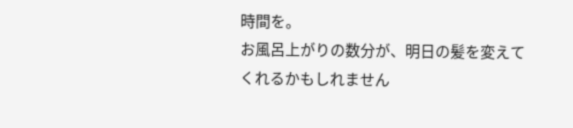時間を。
お風呂上がりの数分が、明日の髪を変えてくれるかもしれません